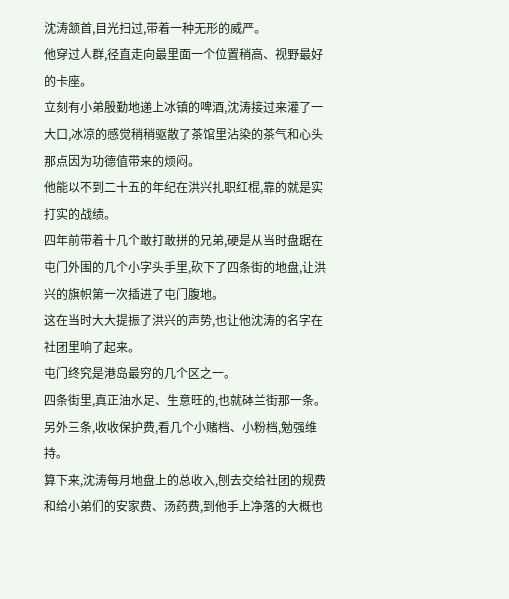沈涛颔首,目光扫过,带着一种无形的威严。
他穿过人群,径直走向最里面一个位置稍高、视野最好的卡座。
立刻有小弟殷勤地递上冰镇的啤酒,沈涛接过来灌了一大口,冰凉的感觉稍稍驱散了茶馆里沾染的茶气和心头那点因为功德值带来的烦闷。
他能以不到二十五的年纪在洪兴扎职红棍,靠的就是实打实的战绩。
四年前带着十几个敢打敢拼的兄弟,硬是从当时盘踞在屯门外围的几个小字头手里,砍下了四条街的地盘,让洪兴的旗帜第一次插进了屯门腹地。
这在当时大大提振了洪兴的声势,也让他沈涛的名字在社团里响了起来。
屯门终究是港岛最穷的几个区之一。
四条街里,真正油水足、生意旺的,也就砵兰街那一条。
另外三条,收收保护费,看几个小赌档、小粉档,勉强维持。
算下来,沈涛每月地盘上的总收入,刨去交给社团的规费和给小弟们的安家费、汤药费,到他手上净落的大概也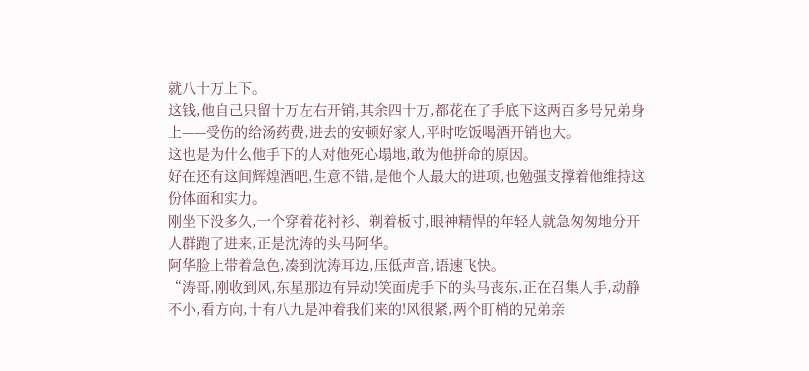就八十万上下。
这钱,他自己只留十万左右开销,其余四十万,都花在了手底下这两百多号兄弟身上——受伤的给汤药费,进去的安顿好家人,平时吃饭喝酒开销也大。
这也是为什么他手下的人对他死心塌地,敢为他拼命的原因。
好在还有这间辉煌酒吧,生意不错,是他个人最大的进项,也勉强支撑着他维持这份体面和实力。
刚坐下没多久,一个穿着花衬衫、剃着板寸,眼神精悍的年轻人就急匆匆地分开人群跑了进来,正是沈涛的头马阿华。
阿华脸上带着急色,凑到沈涛耳边,压低声音,语速飞快。
“涛哥,刚收到风,东星那边有异动!笑面虎手下的头马丧东,正在召集人手,动静不小,看方向,十有八九是冲着我们来的!风很紧,两个盯梢的兄弟亲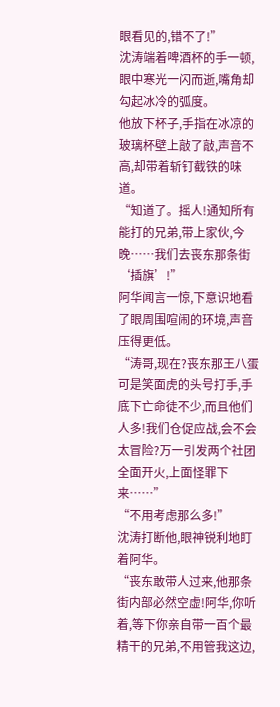眼看见的,错不了!”
沈涛端着啤酒杯的手一顿,眼中寒光一闪而逝,嘴角却勾起冰冷的弧度。
他放下杯子,手指在冰凉的玻璃杯壁上敲了敲,声音不高,却带着斩钉截铁的味道。
“知道了。摇人!通知所有能打的兄弟,带上家伙,今晚……我们去丧东那条街‘插旗’!”
阿华闻言一惊,下意识地看了眼周围喧闹的环境,声音压得更低。
“涛哥,现在?丧东那王八蛋可是笑面虎的头号打手,手底下亡命徒不少,而且他们人多!我们仓促应战,会不会太冒险?万一引发两个社团全面开火,上面怪罪下来……”
“不用考虑那么多!”
沈涛打断他,眼神锐利地盯着阿华。
“丧东敢带人过来,他那条街内部必然空虚!阿华,你听着,等下你亲自带一百个最精干的兄弟,不用管我这边,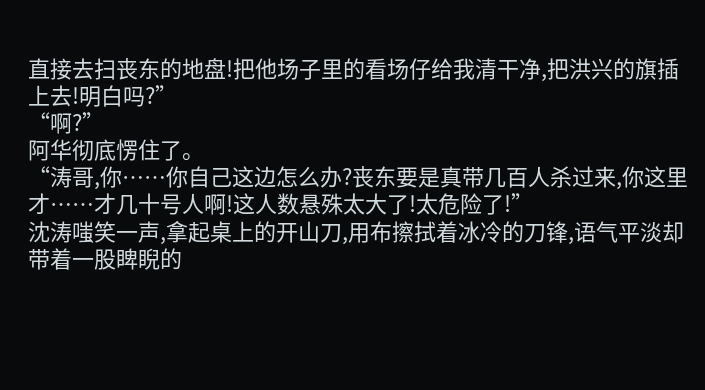直接去扫丧东的地盘!把他场子里的看场仔给我清干净,把洪兴的旗插上去!明白吗?”
“啊?”
阿华彻底愣住了。
“涛哥,你……你自己这边怎么办?丧东要是真带几百人杀过来,你这里才……才几十号人啊!这人数悬殊太大了!太危险了!”
沈涛嗤笑一声,拿起桌上的开山刀,用布擦拭着冰冷的刀锋,语气平淡却带着一股睥睨的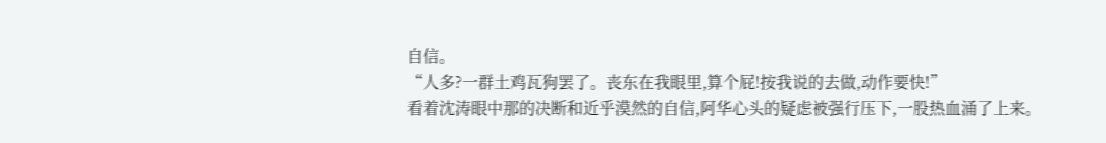自信。
“人多?一群土鸡瓦狗罢了。丧东在我眼里,算个屁!按我说的去做,动作要快!”
看着沈涛眼中那的决断和近乎漠然的自信,阿华心头的疑虑被强行压下,一股热血涌了上来。